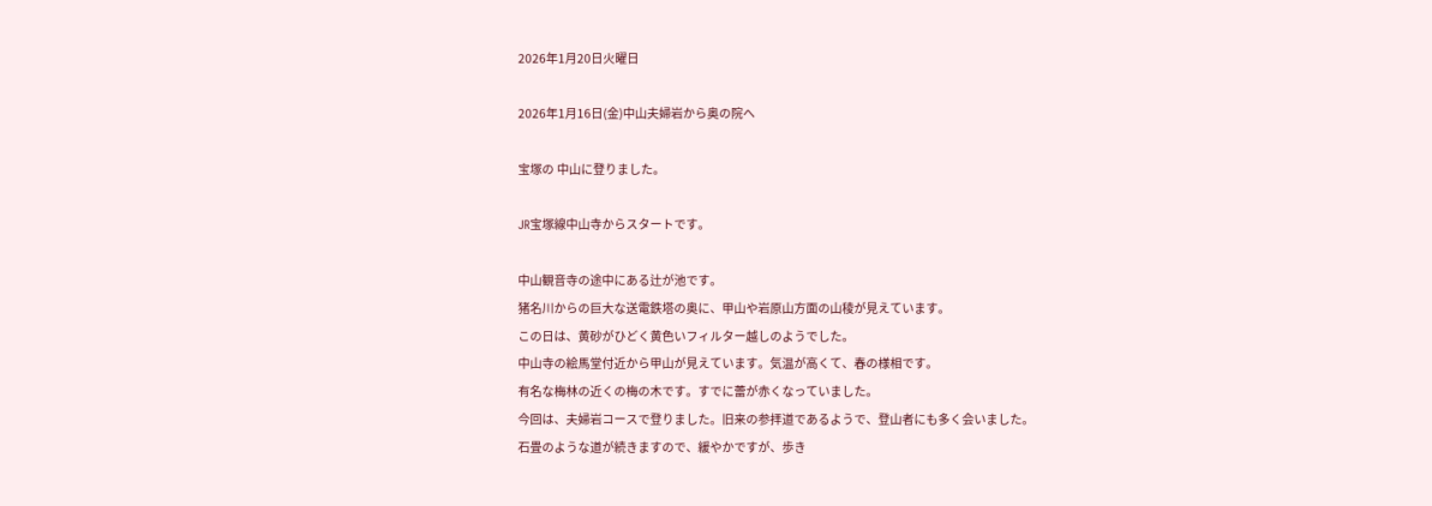2026年1月20日火曜日

2026年1月16日(金)中山夫婦岩から奥の院へ

宝塚の 中山に登りました。

JR宝塚線中山寺からスタートです。

中山観音寺の途中にある辻が池です。
猪名川からの巨大な送電鉄塔の奥に、甲山や岩原山方面の山稜が見えています。
この日は、黄砂がひどく黄色いフィルター越しのようでした。
中山寺の絵馬堂付近から甲山が見えています。気温が高くて、春の様相です。
有名な梅林の近くの梅の木です。すでに蕾が赤くなっていました。
今回は、夫婦岩コースで登りました。旧来の参拝道であるようで、登山者にも多く会いました。
石畳のような道が続きますので、緩やかですが、歩き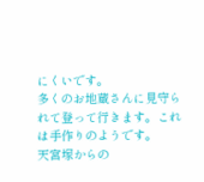にくいです。
多くのお地蔵さんに見守られて登って行きます。これは手作りのようです。
天宮塚からの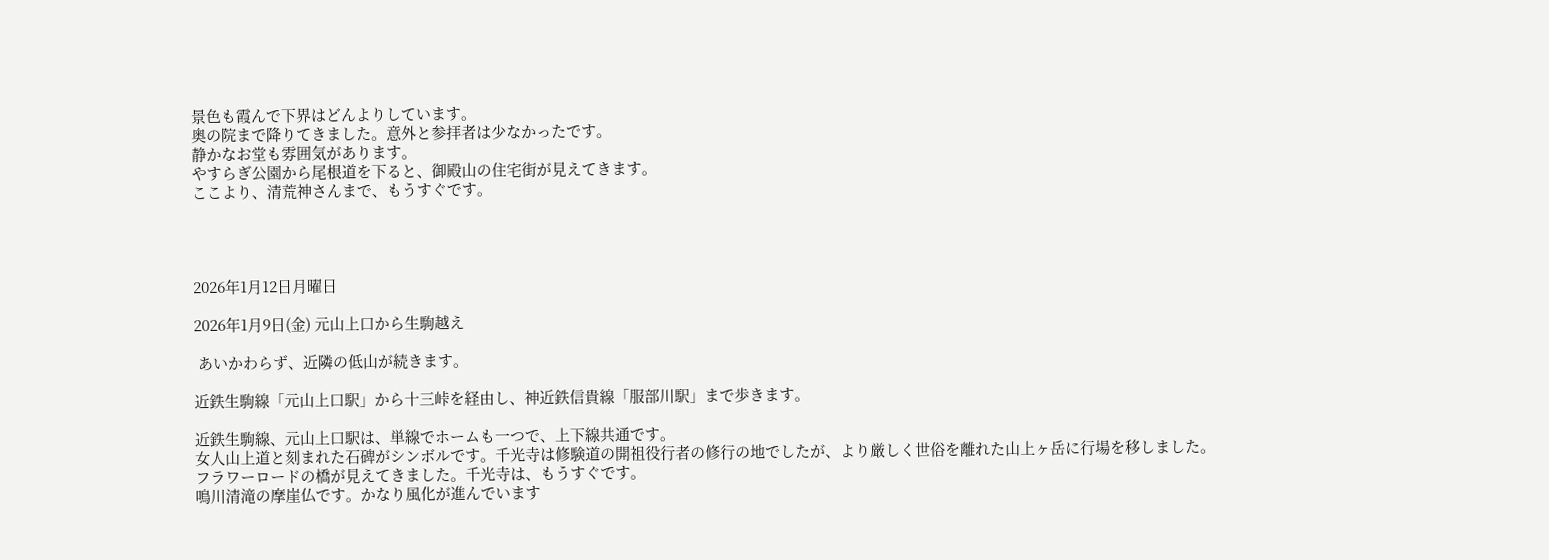景色も霞んで下界はどんよりしています。
奥の院まで降りてきました。意外と参拝者は少なかったです。
静かなお堂も雰囲気があります。
やすらぎ公園から尾根道を下ると、御殿山の住宅街が見えてきます。
ここより、清荒神さんまで、もうすぐです。




2026年1月12日月曜日

2026年1月9日(金) 元山上口から生駒越え

 あいかわらず、近隣の低山が続きます。

近鉄生駒線「元山上口駅」から十三峠を経由し、神近鉄信貴線「服部川駅」まで歩きます。

近鉄生駒線、元山上口駅は、単線でホームも一つで、上下線共通です。
女人山上道と刻まれた石碑がシンボルです。千光寺は修験道の開祖役行者の修行の地でしたが、より厳しく世俗を離れた山上ヶ岳に行場を移しました。
フラワーロードの橋が見えてきました。千光寺は、もうすぐです。
鳴川清滝の摩崖仏です。かなり風化が進んでいます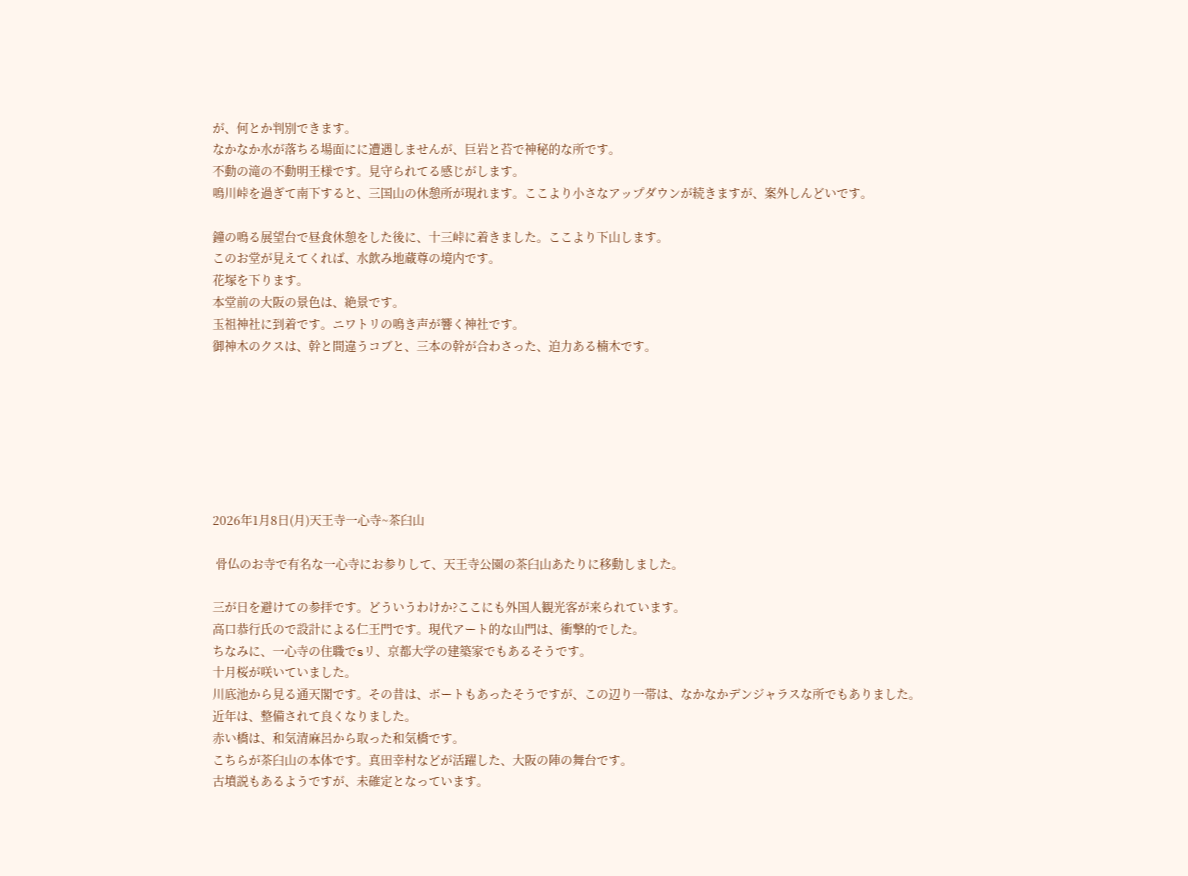が、何とか判別できます。
なかなか水が落ちる場面にに遭遇しませんが、巨岩と苔で神秘的な所です。
不動の滝の不動明王様です。見守られてる感じがします。
鳴川峠を過ぎて南下すると、三国山の休憩所が現れます。ここより小さなアップダウンが続きますが、案外しんどいです。

鐘の鳴る展望台で昼食休憩をした後に、十三峠に着きました。ここより下山します。
このお堂が見えてくれば、水飲み地蔵尊の境内です。
花塚を下ります。
本堂前の大阪の景色は、絶景です。
玉祖神社に到着です。ニワトリの鳴き声が響く神社です。
御神木のクスは、幹と間違うコブと、三本の幹が合わさった、迫力ある楠木です。







2026年1月8日(月)天王寺一心寺~茶臼山

 骨仏のお寺で有名な一心寺にお参りして、天王寺公園の茶臼山あたりに移動しました。

三が日を避けての参拝です。どういうわけか?ここにも外国人観光客が来られています。
高口恭行氏ので設計による仁王門です。現代アート的な山門は、衝撃的でした。
ちなみに、一心寺の住職でsリ、京都大学の建築家でもあるそうです。
十月桜が咲いていました。
川底池から見る通天閣です。その昔は、ボートもあったそうですが、この辺り一帯は、なかなかデンジャラスな所でもありました。
近年は、整備されて良くなりました。
赤い橋は、和気清麻呂から取った和気橋です。
こちらが茶臼山の本体です。真田幸村などが活躍した、大阪の陣の舞台です。
古墳説もあるようですが、未確定となっています。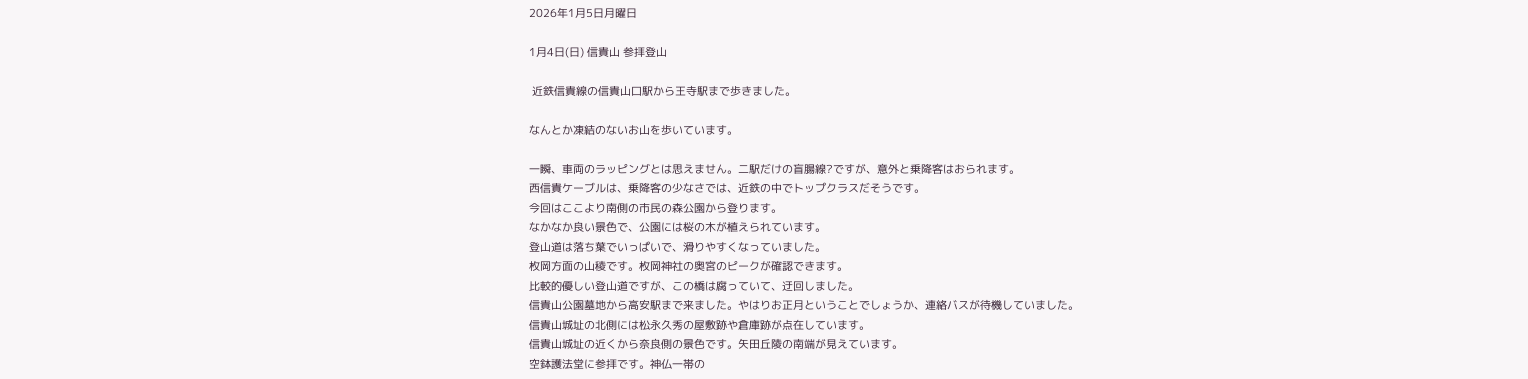2026年1月5日月曜日

1月4日(日) 信貴山 参拝登山

 近鉄信貴線の信貴山口駅から王寺駅まで歩きました。

なんとか凍結のないお山を歩いています。

一瞬、車両のラッピングとは思えません。二駅だけの盲腸線?ですが、意外と乗降客はおられます。
西信貴ケーブルは、乗降客の少なさでは、近鉄の中でトップクラスだそうです。
今回はここより南側の市民の森公園から登ります。
なかなか良い景色で、公園には桜の木が植えられています。
登山道は落ち葉でいっぱいで、滑りやすくなっていました。
枚岡方面の山稜です。枚岡神社の奥宮のピークが確認できます。
比較的優しい登山道ですが、この橋は腐っていて、迂回しました。
信貴山公園墓地から高安駅まで来ました。やはりお正月ということでしょうか、連絡バスが待機していました。
信貴山城址の北側には松永久秀の屋敷跡や倉庫跡が点在しています。
信貴山城址の近くから奈良側の景色です。矢田丘陵の南端が見えています。
空鉢護法堂に参拝です。神仏一帯の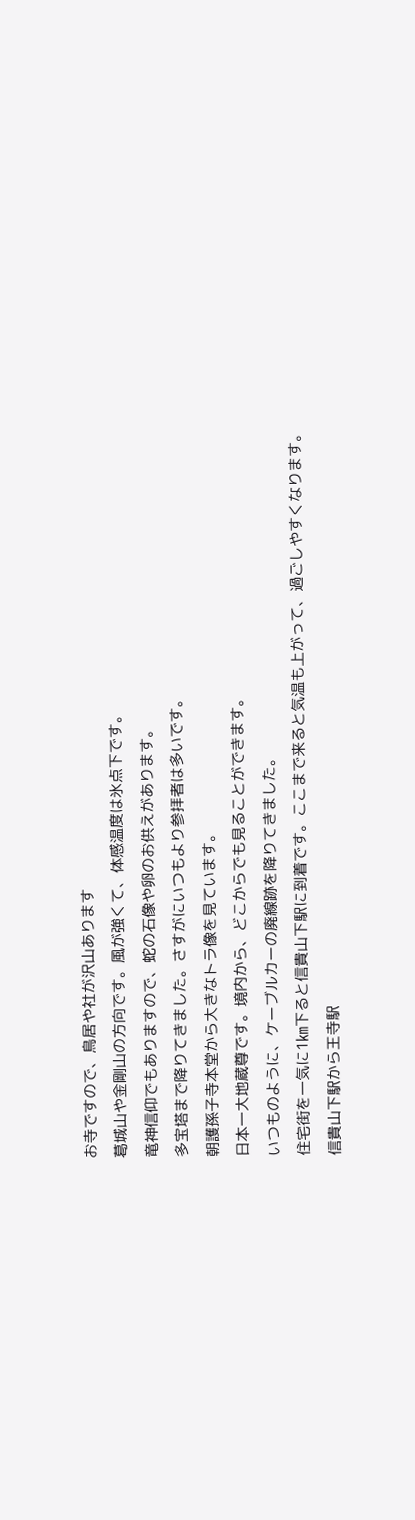お寺ですので、鳥居や社が沢山あります
葛城山や金剛山の方向です。風が強くて、体感温度は氷点下です。
竜神信仰でもありますので、蛇の石像や卵のお供えがあります。
多宝塔まで降りてきました。さすがにいつもより参拝者は多いです。
朝護孫子寺本堂から大きなトラ像を見ています。
日本一大地蔵尊です。境内から、どこからでも見ることができます。
いつものように、ケーブルカーの廃線跡を降りてきました。
住宅街を一気に1㎞下ると信貴山下駅に到着です。ここまで来ると気温も上がって、過ごしやすくなります。
信貴山下駅から王寺駅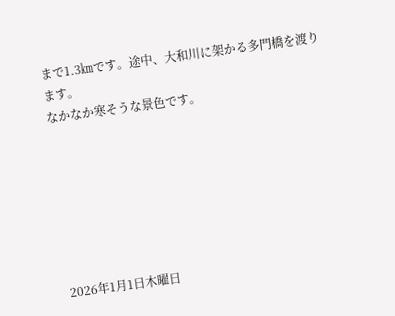まで1.3㎞です。途中、大和川に架かる多門橋を渡ります。
なかなか寒そうな景色です。







2026年1月1日木曜日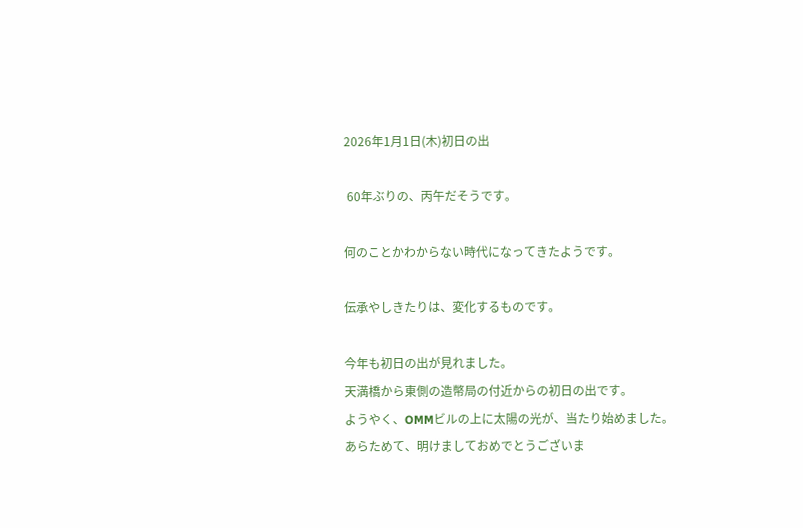2026年1月1日(木)初日の出

 60年ぶりの、丙午だそうです。

何のことかわからない時代になってきたようです。

伝承やしきたりは、変化するものです。

今年も初日の出が見れました。
天満橋から東側の造幣局の付近からの初日の出です。
ようやく、OMMビルの上に太陽の光が、当たり始めました。
あらためて、明けましておめでとうございま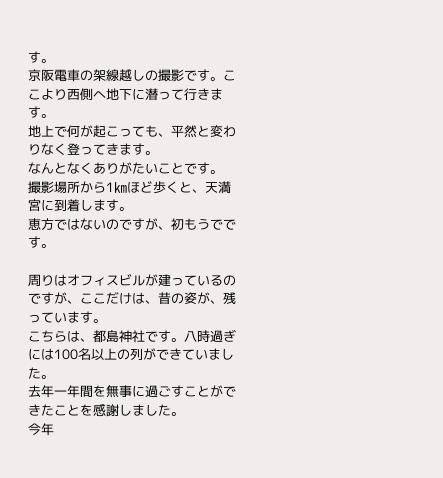す。
京阪電車の架線越しの撮影です。ここより西側へ地下に潜って行きます。
地上で何が起こっても、平然と変わりなく登ってきます。
なんとなくありがたいことです。
撮影場所から1㎞ほど歩くと、天満宮に到着します。
恵方ではないのですが、初もうでです。

周りはオフィスビルが建っているのですが、ここだけは、昔の姿が、残っています。
こちらは、都島神社です。八時過ぎには100名以上の列ができていました。
去年一年間を無事に過ごすことができたことを感謝しました。
今年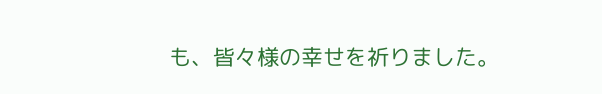も、皆々様の幸せを祈りました。